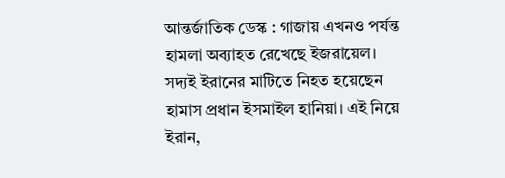আন্তর্জাতিক ডেস্ক : গাজায় এখনও পর্যন্ত হামলা অব্যাহত রেখেছে ইজরায়েল। সদ্যই ইরানের মাটিতে নিহত হয়েছেন হামাস প্রধান ইসমাইল হানিয়া। এই নিয়ে ইরান,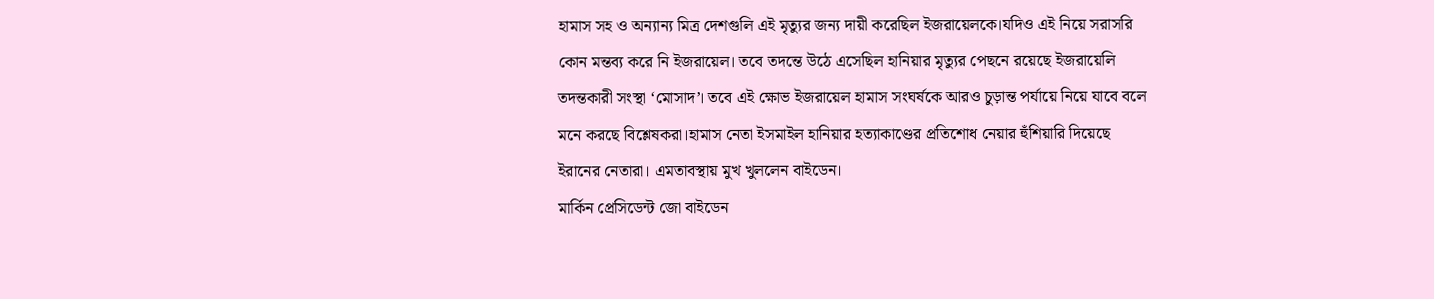হামাস সহ ও অন্যান্য মিত্র দেশগুলি এই মৃত্যুর জন্য দায়ী করেছিল ইজরায়েলকে।যদিও এই নিয়ে সরাসরি কোন মন্তব্য করে নি ইজরায়েল। তবে তদন্তে উঠে এসেছিল হানিয়ার মৃত্যুর পেছনে রয়েছে ইজরায়েলি তদন্তকারী সংস্থা ‘মোসাদ’। তবে এই ক্ষোভ ইজরায়েল হামাস সংঘর্ষকে আরও চুড়ান্ত পর্যায়ে নিয়ে যাবে বলে মনে করছে বিশ্লেষকরা।হামাস নেতা ইসমাইল হানিয়ার হত্যাকাণ্ডের প্রতিশোধ নেয়ার হুঁশিয়ারি দিয়েছে ইরানের নেতারা। এমতাবস্থায় মুখ খুললেন বাইডেন।
মার্কিন প্রেসিডেন্ট জো বাইডেন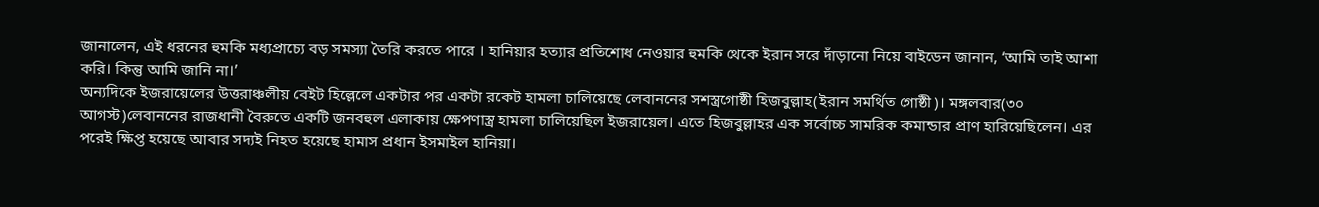জানালেন, এই ধরনের হুমকি মধ্যপ্রাচ্যে বড় সমস্যা তৈরি করতে পারে । হানিয়ার হত্যার প্রতিশোধ নেওয়ার হুমকি থেকে ইরান সরে দাঁড়ানো নিয়ে বাইডেন জানান, ‘আমি তাই আশা করি। কিন্তু আমি জানি না।’
অন্যদিকে ইজরায়েলের উত্তরাঞ্চলীয় বেইট হিল্লেলে একটার পর একটা রকেট হামলা চালিয়েছে লেবাননের সশস্ত্রগোষ্ঠী হিজবুল্লাহ(ইরান সমর্থিত গোষ্ঠী)। মঙ্গলবার(৩০ আগস্ট)লেবাননের রাজধানী বৈরুতে একটি জনবহুল এলাকায় ক্ষেপণাস্ত্র হামলা চালিয়েছিল ইজরায়েল। এতে হিজবুল্লাহর এক সর্বোচ্চ সামরিক কমান্ডার প্রাণ হারিয়েছিলেন। এর পরেই ক্ষিপ্ত হয়েছে আবার সদ্যই নিহত হয়েছে হামাস প্রধান ইসমাইল হানিয়া।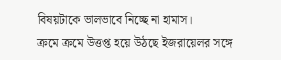বিষয়টাকে ভালভাবে নিচ্ছে না হামাস।
ক্রমে ক্রমে উত্তপ্ত হয়ে উঠছে ইজরায়েলর সঙ্গে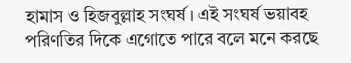হামাস ও হিজবুল্লাহ সংঘর্ষ। এই সংঘর্ষ ভয়াবহ পরিণতির দিকে এগোতে পারে বলে মনে করছে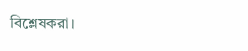বিশ্লেষকরা।